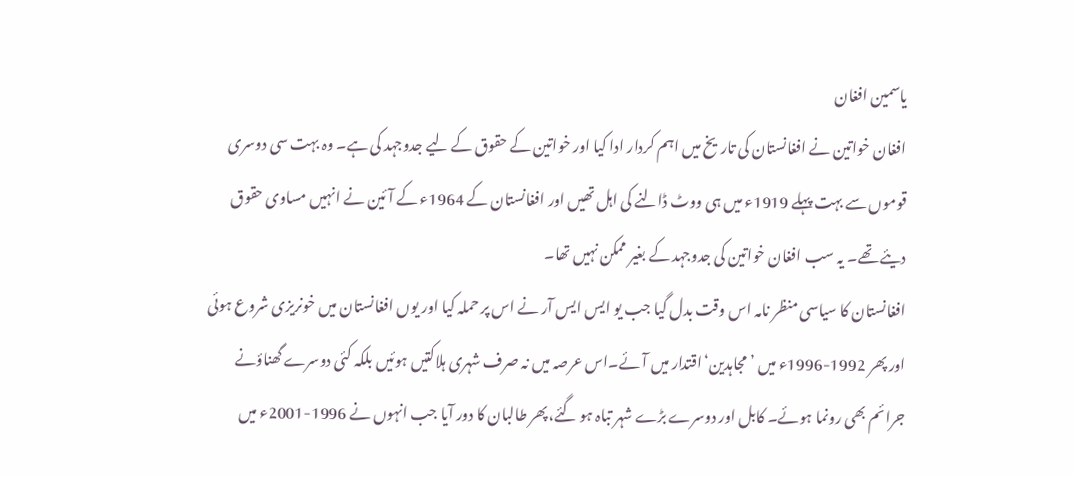یاسمین افغان
افغان خواتین نے افغانستان کی تاریخ میں اہم کردار ادا کیا اور خواتین کے حقوق کے لیے جدوجہد کی ہے۔ وہ بہت سی دوسری قوموں سے بہت پہلے 1919ء میں ہی ووٹ ڈالنے کی اہل تھیں اور افغانستان کے 1964ء کے آئین نے انہیں مساوی حقوق دیئے تھے۔ یہ سب افغان خواتین کی جدوجہد کے بغیر ممکن نہیں تھا۔
افغانستان کا سیاسی منظر نامہ اس وقت بدل گیا جب یو ایس ایس آر نے اس پر حملہ کیا اور یوں افغانستان میں خونریزی شروع ہوئی اور پھر 1992-1996ء میں ’مجاہدین‘اقتدار میں آئے۔اس عرصہ میں نہ صرف شہری ہلاکتیں ہوئیں بلکہ کئی دوسرے گھناؤنے جرائم بھی رونما ہوئے۔ کابل اور دوسرے بڑے شہر تباہ ہو گئے،پھر طالبان کا دور آیا جب انہوں نے 1996-2001ء میں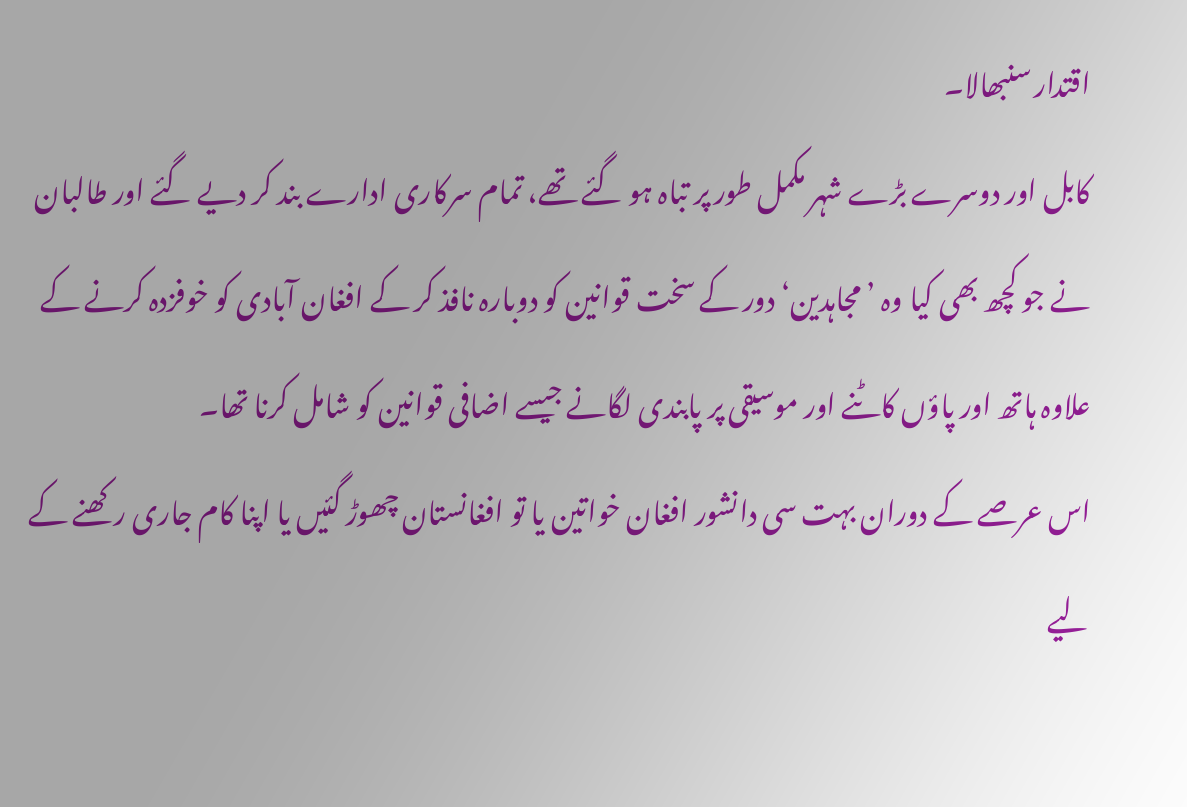اقتدار سنبھالا۔
کابل اور دوسرے بڑے شہر مکمل طور پر تباہ ہو گئے تھے، تمام سرکاری ادارے بند کر دیے گئے اور طالبان نے جو کچھ بھی کیا وہ ’مجاہدین‘دور کے سخت قوانین کو دوبارہ نافذ کر کے افغان آبادی کو خوفزدہ کرنے کے علاوہ ہاتھ اور پاؤں کاٹنے اور موسیقی پر پابندی لگانے جیسے اضافی قوانین کو شامل کرنا تھا۔
اس عرصے کے دوران بہت سی دانشور افغان خواتین یا تو افغانستان چھوڑ گئیں یا اپنا کام جاری رکھنے کے لیے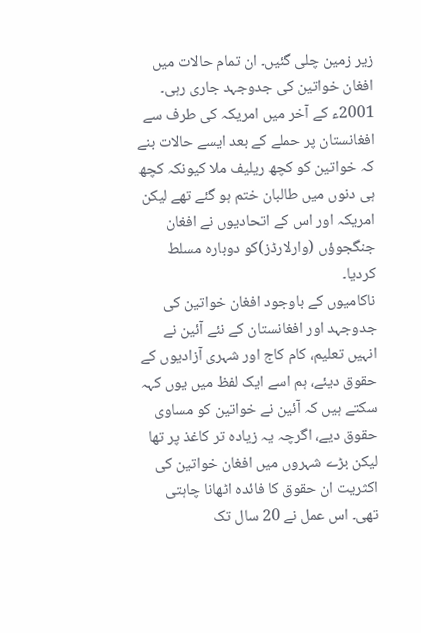زیر زمین چلی گئیں۔ ان تمام حالات میں افغان خواتین کی جدوجہد جاری رہی۔ 2001ء کے آخر میں امریکہ کی طرف سے افغانستان پر حملے کے بعد ایسے حالات بنے کہ خواتین کو کچھ ریلیف ملا کیونکہ کچھ ہی دنوں میں طالبان ختم ہو گئے تھے لیکن امریکہ اور اس کے اتحادیوں نے افغان جنگجوؤں (وارلارڈز)کو دوبارہ مسلط کردیا۔
ناکامیوں کے باوجود افغان خواتین کی جدوجہد اور افغانستان کے نئے آئین نے انہیں تعلیم، کام کاج اور شہری آزادیوں کے حقوق دیئے، ہم اسے ایک لفظ میں یوں کہہ سکتے ہیں کہ آئین نے خواتین کو مساوی حقوق دیے، اگرچہ یہ زیادہ تر کاغذ پر تھا لیکن بڑے شہروں میں افغان خواتین کی اکثریت ان حقوق کا فائدہ اٹھانا چاہتی تھی۔ اس عمل نے 20 سال تک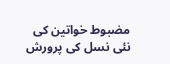مضبوط خواتین کی نئی نسل کی پرورش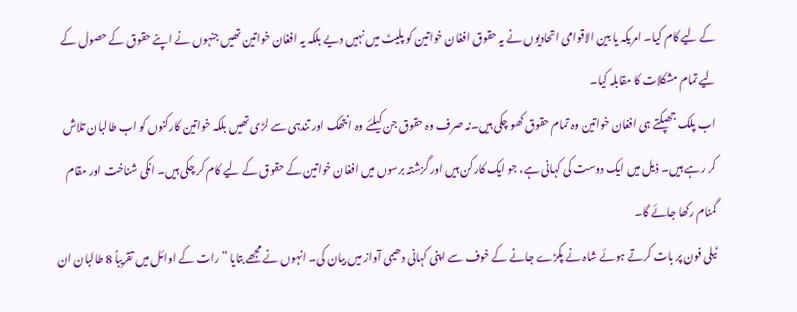کے لیے کام کیا۔ امریکہ یا بین الاقوامی اتحادیوں نے یہ حقوق افغان خواتین کو پلیٹ میں نہیں دیے بلکہ یہ افغان خواتین تھیں جنہوں نے اپنے حقوق کے حصول کے لیے تمام مشکلات کا مقابلہ کیا۔
اب پلک جھپکتے ہی افغان خواتین وہ تمام حقوق کھو چکی ہیں۔نہ صرف وہ حقوق جن کیلئے وہ انتھک اور تندہی سے لڑی تھیں بلکہ خواتین کارکنوں کو اب طالبان تلاش کر رہے ہیں۔ ذیل میں ایک دوست کی کہانی ہے، جو ایک کارکن ہیں اور گزشتہ برسوں میں افغان خواتین کے حقوق کے لیے کام کر چکی ہیں۔ انکی شناخت اور مقام گمنام رکھا جائے گا۔
ٹیلی فون پر بات کرتے ہوئے شاہ نے پکڑے جانے کے خوف سے اپنی کہانی دھیمی آواز میں بیان کی۔ انہوں نے مجھے بتایا ”رات کے اوائل میں تقریباً 8 طالبان ان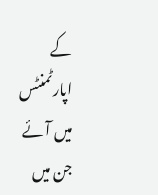کے اپارٹمنٹس میں آئے جن میں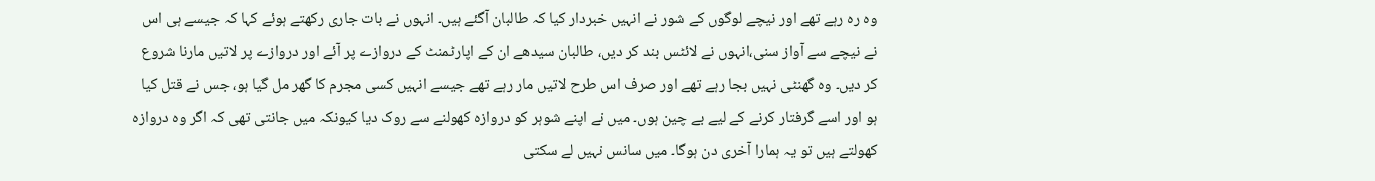وہ رہ رہے تھے اور نیچے لوگوں کے شور نے انہیں خبردار کیا کہ طالبان آگئے ہیں۔ انہوں نے بات جاری رکھتے ہوئے کہا کہ جیسے ہی اس نے نیچے سے آواز سنی،انہوں نے لائٹس بند کر دیں، طالبان سیدھے ان کے اپارٹمنٹ کے دروازے پر آئے اور دروازے پر لاتیں مارنا شروع کر دیں۔ وہ گھنٹی نہیں بجا رہے تھے اور صرف اس طرح لاتیں مار رہے تھے جیسے انہیں کسی مجرم کا گھر مل گیا ہو، جس نے قتل کیا ہو اور اسے گرفتار کرنے کے لیے بے چین ہوں۔ میں نے اپنے شوہر کو دروازہ کھولنے سے روک دیا کیونکہ میں جانتی تھی کہ اگر وہ دروازہ کھولتے ہیں تو یہ ہمارا آخری دن ہوگا۔ میں سانس نہیں لے سکتی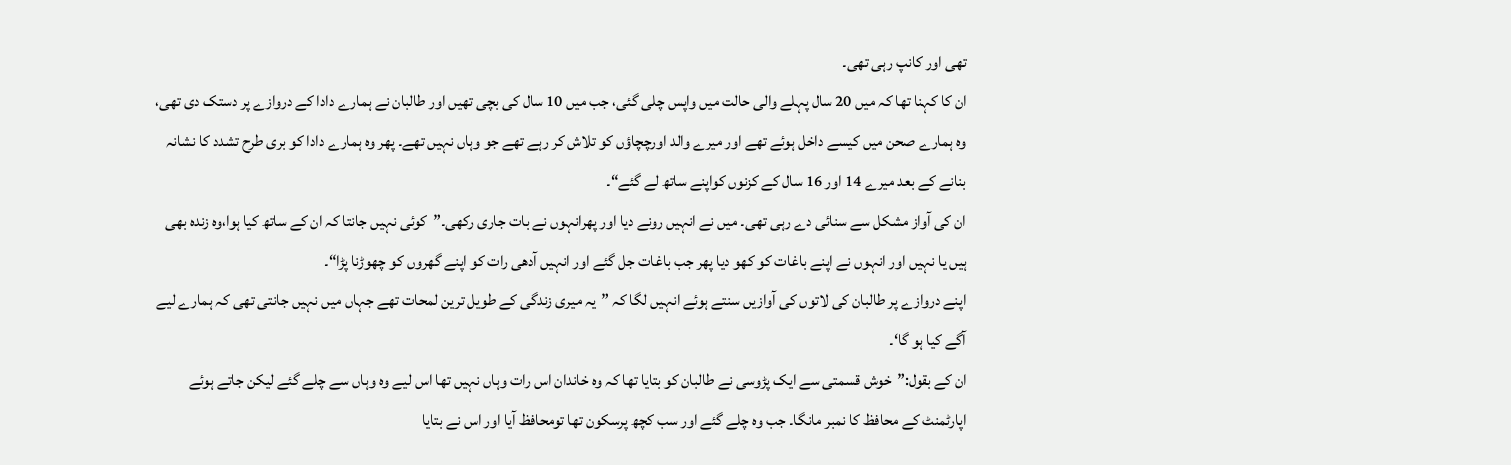تھی اور کانپ رہی تھی۔
ان کا کہنا تھا کہ میں 20 سال پہلے والی حالت میں واپس چلی گئی، جب میں 10 سال کی بچی تھیں اور طالبان نے ہمارے دادا کے دروازے پر دستک دی تھی، وہ ہمارے صحن میں کیسے داخل ہوئے تھے اور میرے والد اورچچاؤں کو تلاش کر رہے تھے جو وہاں نہیں تھے۔ پھر وہ ہمارے دادا کو بری طرح تشدد کا نشانہ بنانے کے بعد میرے 14 اور 16 سال کے کزنوں کواپنے ساتھ لے گئے“۔
ان کی آواز مشکل سے سنائی دے رہی تھی۔ میں نے انہیں رونے دیا اور پھرانہوں نے بات جاری رکھی۔”کوئی نہیں جانتا کہ ان کے ساتھ کیا ہوا،وہ زندہ بھی ہیں یا نہیں اور انہوں نے اپنے باغات کو کھو دیا پھر جب باغات جل گئے اور انہیں آدھی رات کو اپنے گھروں کو چھوڑنا پڑا“۔
اپنے دروازے پر طالبان کی لاتوں کی آوازیں سنتے ہوئے انہیں لگا کہ ”یہ میری زندگی کے طویل ترین لمحات تھے جہاں میں نہیں جانتی تھی کہ ہمارے لیے آگے کیا ہو گا‘۔
ان کے بقول:”خوش قسمتی سے ایک پڑوسی نے طالبان کو بتایا تھا کہ وہ خاندان اس رات وہاں نہیں تھا اس لیے وہ وہاں سے چلے گئے لیکن جاتے ہوئے اپارٹمنٹ کے محافظ کا نمبر مانگا۔ جب وہ چلے گئے اور سب کچھ پرسکون تھا تومحافظ آیا اور اس نے بتایا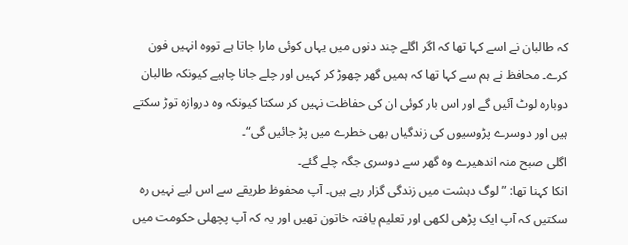کہ طالبان نے اسے کہا تھا کہ اگر اگلے چند دنوں میں یہاں کوئی مارا جاتا ہے تووہ انہیں فون کرے۔ محافظ نے ہم سے کہا تھا کہ ہمیں گھر چھوڑ کر کہیں اور چلے جانا چاہیے کیونکہ طالبان دوبارہ لوٹ آئیں گے اور اس بار کوئی ان کی حفاظت نہیں کر سکتا کیونکہ وہ دروازہ توڑ سکتے ہیں اور دوسرے پڑوسیوں کی زندگیاں بھی خطرے میں پڑ جائیں گی“۔
اگلی صبح منہ اندھیرے وہ گھر سے دوسری جگہ چلے گئے۔
انکا کہنا تھا: ”لوگ دہشت میں زندگی گزار رہے ہیں۔ آپ محفوظ طریقے سے اس لیے نہیں رہ سکتیں کہ آپ ایک پڑھی لکھی اور تعلیم یافتہ خاتون تھیں اور یہ کہ آپ پچھلی حکومت میں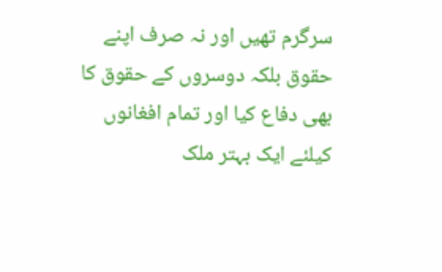سرگرم تھیں اور نہ صرف اپنے حقوق بلکہ دوسروں کے حقوق کا بھی دفاع کیا اور تمام افغانوں کیلئے ایک بہتر ملک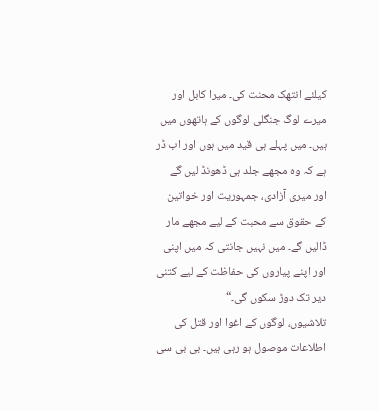کیلئے انتھک محنت کی۔ میرا کابل اور میرے لوگ جنگلی لوگوں کے ہاتھوں میں ہیں۔ میں پہلے ہی قید میں ہوں اور اب ڈر ہے کہ وہ مجھے جلد ہی ڈھونڈ لیں گے اور میری آزادی، جمہوریت اور خواتین کے حقوق سے محبت کے لیے مجھے مار ڈالیں گے۔ میں نہیں جانتی کہ میں اپنی اور اپنے پیاروں کی حفاظت کے لیے کتنی دیر تک دوڑ سکوں گی۔“
تلاشیوں، لوگوں کے اغوا اور قتل کی اطلاعات موصول ہو رہی ہیں۔ بی بی سی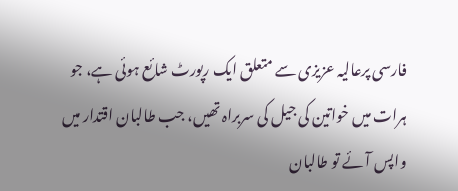فارسی پرعالیہ عزیزی سے متعلق ایک رپورٹ شائع ہوئی ہے، جو ہرات میں خواتین کی جیل کی سربراہ تھیں، جب طالبان اقتدار میں واپس آئے تو طالبان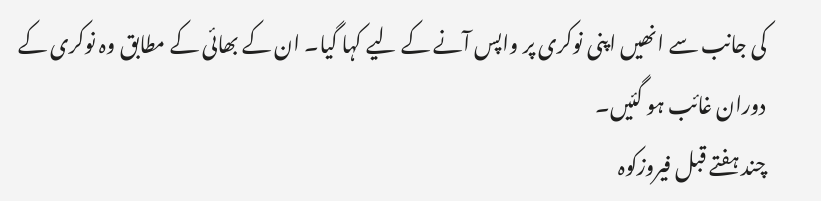کی جانب سے انھیں اپنی نوکری پر واپس آنے کے لیے کہا گیا۔ ان کے بھائی کے مطابق وہ نوکری کے دوران غائب ہو گئیں۔
چند ہفتے قبل فیروزکوہ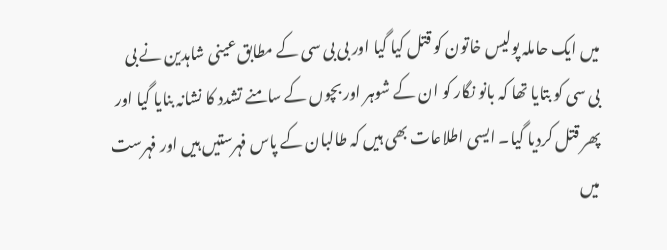میں ایک حاملہ پولیس خاتون کو قتل کیا گیا اور بی بی سی کے مطابق عینی شاہدین نے بی بی سی کو بتایا تھا کہ بانو نگار کو ان کے شوہر اور بچوں کے سامنے تشدد کا نشانہ بنایا گیا اور پھر قتل کردیا گیا۔ ایسی اطلاعات بھی ہیں کہ طالبان کے پاس فہرستیں ہیں اور فہرست میں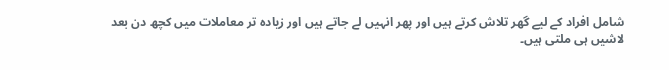شامل افراد کے لیے گھر تلاش کرتے ہیں اور پھر انہیں لے جاتے ہیں اور زیادہ تر معاملات میں کچھ دن بعد لاشیں ہی ملتی ہیں۔